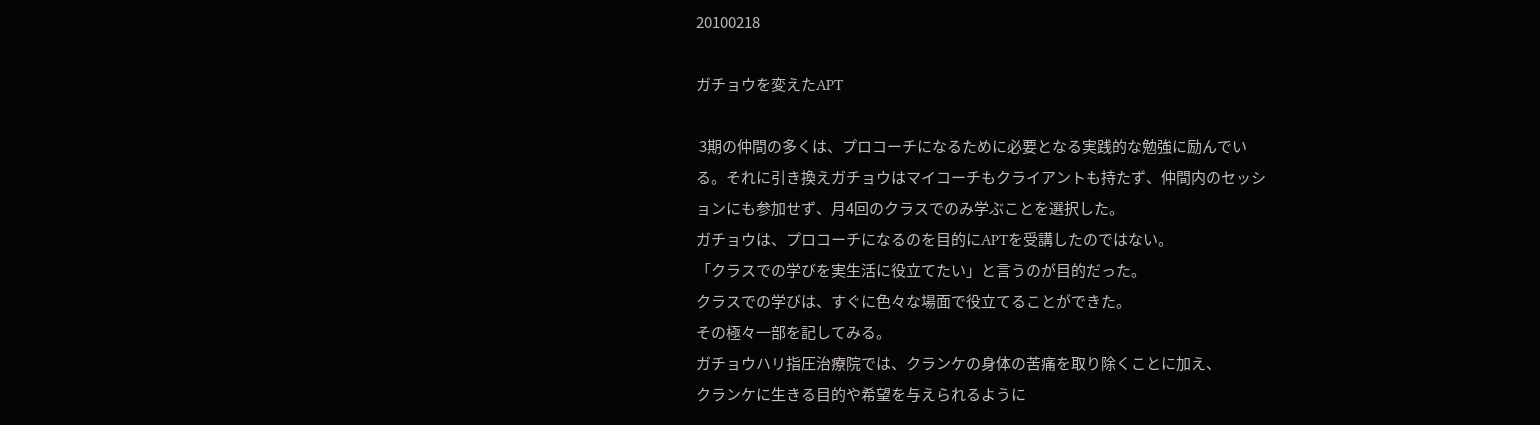20100218

ガチョウを変えたAPT

 3期の仲間の多くは、プロコーチになるために必要となる実践的な勉強に励んでい
る。それに引き換えガチョウはマイコーチもクライアントも持たず、仲間内のセッシ
ョンにも参加せず、月4回のクラスでのみ学ぶことを選択した。
ガチョウは、プロコーチになるのを目的にAPTを受講したのではない。
「クラスでの学びを実生活に役立てたい」と言うのが目的だった。
クラスでの学びは、すぐに色々な場面で役立てることができた。
その極々一部を記してみる。
ガチョウハリ指圧治療院では、クランケの身体の苦痛を取り除くことに加え、
クランケに生きる目的や希望を与えられるように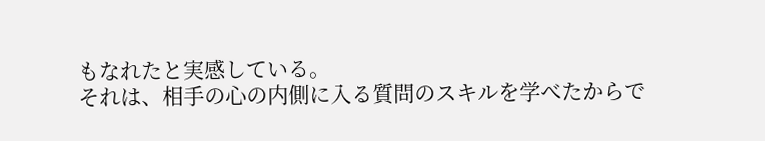もなれたと実感している。
それは、相手の心の内側に入る質問のスキルを学べたからで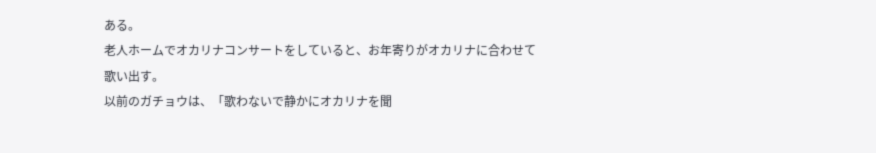ある。
老人ホームでオカリナコンサートをしていると、お年寄りがオカリナに合わせて
歌い出す。
以前のガチョウは、「歌わないで静かにオカリナを聞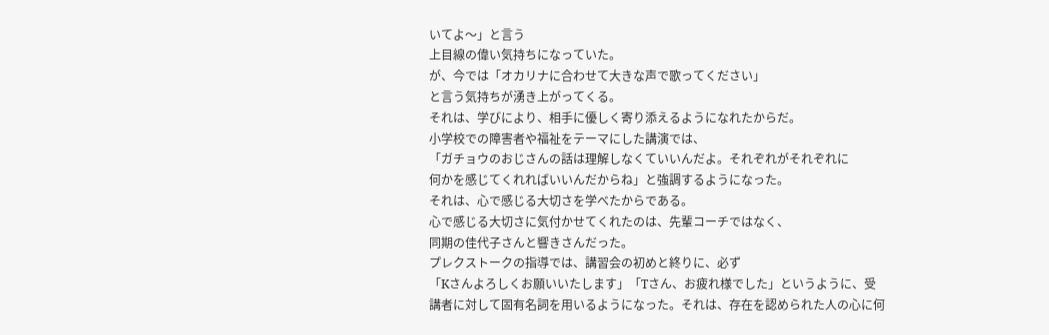いてよ〜」と言う
上目線の偉い気持ちになっていた。
が、今では「オカリナに合わせて大きな声で歌ってください」
と言う気持ちが湧き上がってくる。
それは、学びにより、相手に優しく寄り添えるようになれたからだ。
小学校での障害者や福祉をテーマにした講演では、
「ガチョウのおじさんの話は理解しなくていいんだよ。それぞれがそれぞれに
何かを感じてくれればいいんだからね」と強調するようになった。
それは、心で感じる大切さを学べたからである。
心で感じる大切さに気付かせてくれたのは、先輩コーチではなく、
同期の佳代子さんと響きさんだった。
プレクストークの指導では、講習会の初めと終りに、必ず
「Kさんよろしくお願いいたします」「Tさん、お疲れ様でした」というように、受
講者に対して固有名詞を用いるようになった。それは、存在を認められた人の心に何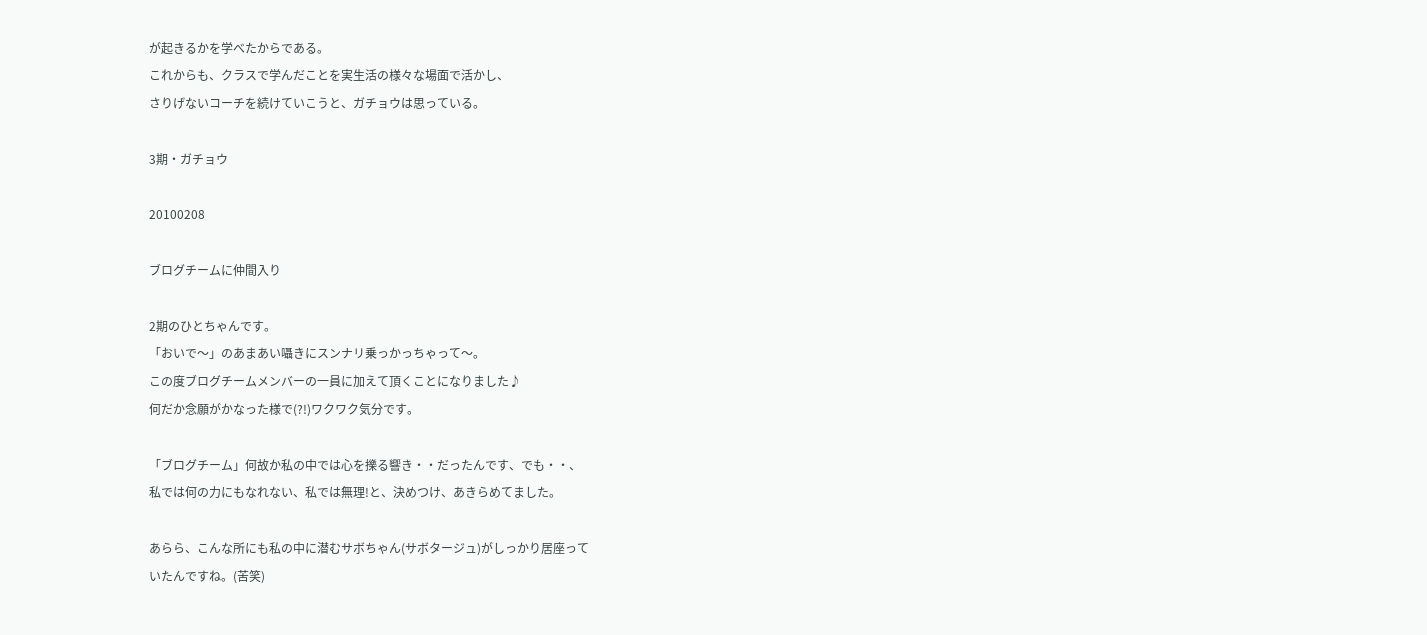が起きるかを学べたからである。
これからも、クラスで学んだことを実生活の様々な場面で活かし、
さりげないコーチを続けていこうと、ガチョウは思っている。

3期・ガチョウ

20100208

ブログチームに仲間入り

2期のひとちゃんです。
「おいで〜」のあまあい囁きにスンナリ乗っかっちゃって〜。
この度ブログチームメンバーの一員に加えて頂くことになりました♪
何だか念願がかなった様で(?!)ワクワク気分です。

「ブログチーム」何故か私の中では心を擽る響き・・だったんです、でも・・、
私では何の力にもなれない、私では無理!と、決めつけ、あきらめてました。

あらら、こんな所にも私の中に潜むサボちゃん(サボタージュ)がしっかり居座って
いたんですね。(苦笑)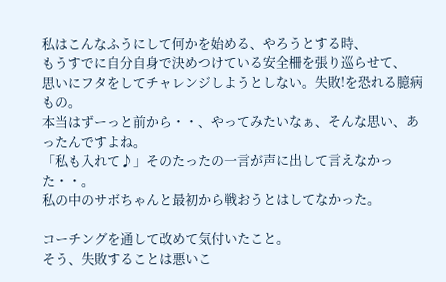私はこんなふうにして何かを始める、やろうとする時、
もうすでに自分自身で決めつけている安全柵を張り巡らせて、
思いにフタをしてチャレンジしようとしない。失敗!を恐れる臆病もの。
本当はずーっと前から・・、やってみたいなぁ、そんな思い、あったんですよね。
「私も入れて♪」そのたったの一言が声に出して言えなかった・・。
私の中のサボちゃんと最初から戦おうとはしてなかった。

コーチングを通して改めて気付いたこと。
そう、失敗することは悪いこ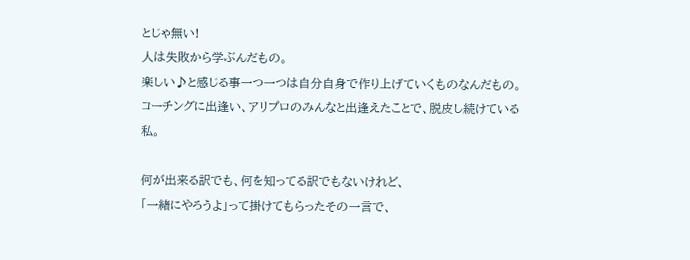とじゃ無い!
人は失敗から学ぶんだもの。
楽しい♪と感じる事一つ一つは自分自身で作り上げていくものなんだもの。
コーチングに出逢い、アリプロのみんなと出逢えたことで、脱皮し続けている私。

何が出来る訳でも、何を知ってる訳でもないけれど、
「一緒にやろうよ」って掛けてもらったその一言で、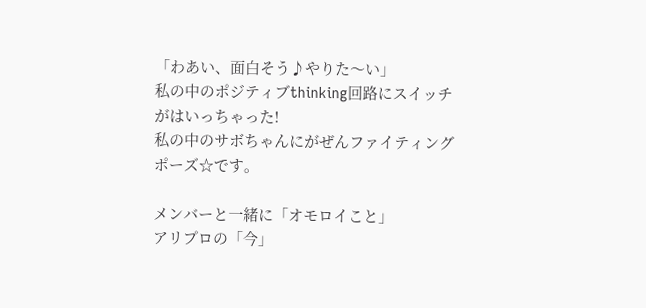「わあい、面白そう♪やりた〜い」
私の中のポジティブthinking回路にスイッチがはいっちゃった!
私の中のサボちゃんにがぜんファイティングポーズ☆です。

メンバーと一緒に「オモロイこと」
アリプロの「今」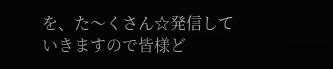を、た〜くさん☆発信していきますので皆様ど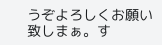うぞよろしくお願い
致しまぁ。す